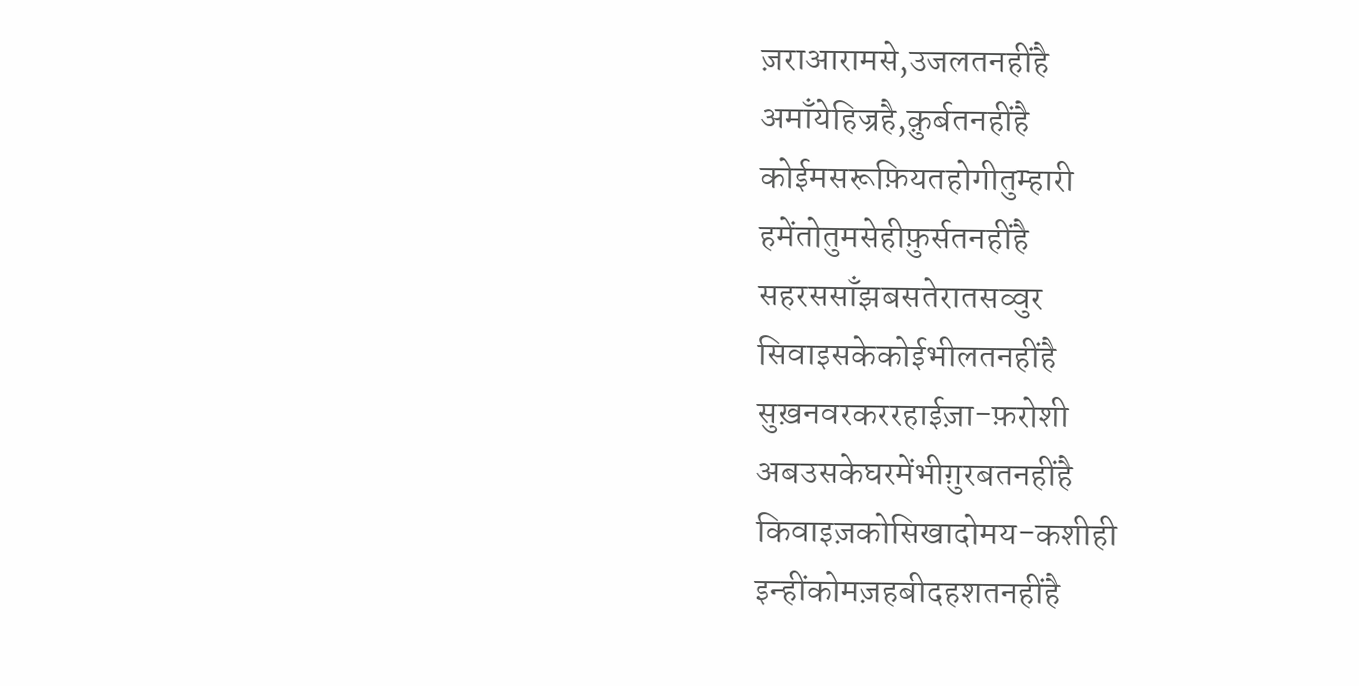ज़राआरामसे,उजलतनहींहै
अमाँयेहिज्रहै,क़ुर्बतनहींहै
कोईमसरूफ़ियतहोगीतुम्हारी
हमेंतोतुमसेहीफ़ुर्सतनहींहै
सहरससाँझबसतेरातसव्वुर
सिवाइसकेकोईभीलतनहींहै
सुख़नवरकररहाईज़ा-फ़रोशी
अबउसकेघरमेंभीग़ुरबतनहींहै
किवाइज़कोसिखादोमय-कशीही
इन्हींकोमज़हबीदहशतनहींहै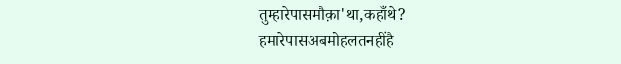तुम्हारेपासमौक़ा'था,कहाँथे?
हमारेपासअबमोहलतनहींहै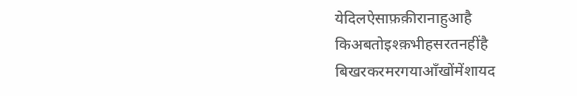येदिलऐसाफ़क़ीरानाहुआहै
किअबतोइश्क़भीहसरतनहींहै
बिखरकरमरगयाआँखोंमेंशायद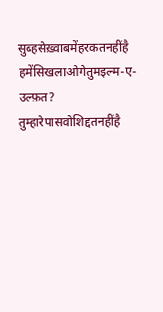सुब्हसेख़्वाबमेंहरकतनहींहै
हमेंसिखलाओगेतुमइल्म-ए-उल्फ़त?
तुम्हारेपासवोशिद्दतनहींहै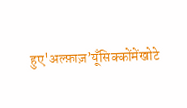हुए'अल्फ़ाज़’यूँसिक्कोंमेंखोटे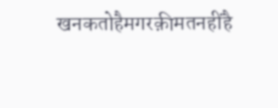खनकतोहैमगरक़ीमतनहींहै